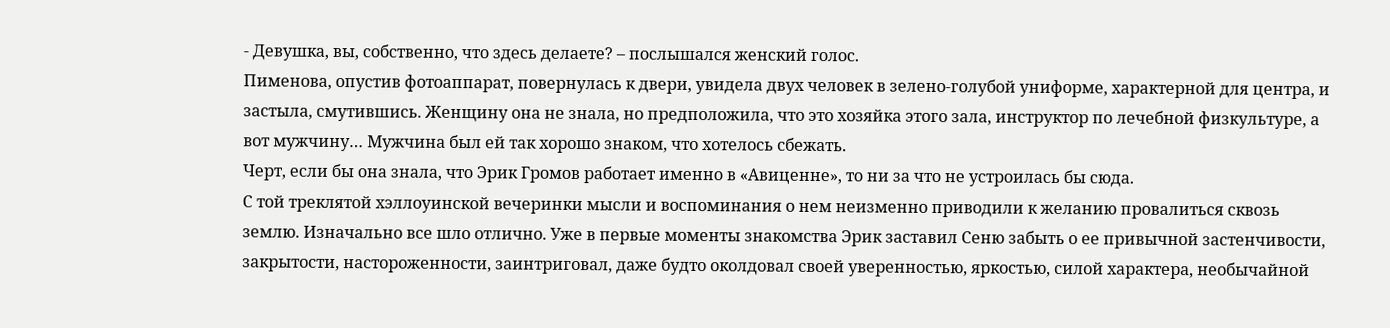- Девушка, вы, собственно, что здесь делаете? – послышался женский голос.
Пименова, опустив фотоаппарат, повернулась к двери, увидела двух человек в зелено-голубой униформе, характерной для центра, и застыла, смутившись. Женщину она не знала, но предположила, что это хозяйка этого зала, инструктор по лечебной физкультуре, а вот мужчину… Мужчина был ей так хорошо знаком, что хотелось сбежать.
Черт, если бы она знала, что Эрик Громов работает именно в «Авиценне», то ни за что не устроилась бы сюда.
С той треклятой хэллоуинской вечеринки мысли и воспоминания о нем неизменно приводили к желанию провалиться сквозь землю. Изначально все шло отлично. Уже в первые моменты знакомства Эрик заставил Сеню забыть о ее привычной застенчивости, закрытости, настороженности, заинтриговал, даже будто околдовал своей уверенностью, яркостью, силой характера, необычайной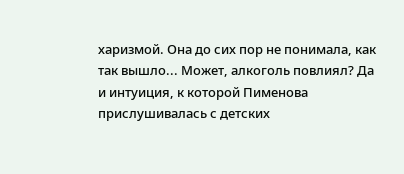харизмой. Она до сих пор не понимала, как так вышло... Может, алкоголь повлиял? Да и интуиция, к которой Пименова прислушивалась с детских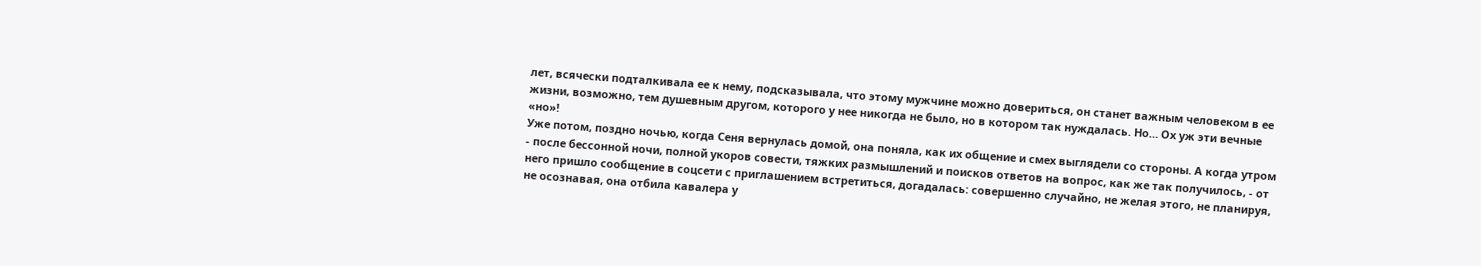лет, всячески подталкивала ее к нему, подсказывала, что этому мужчине можно довериться, он станет важным человеком в ее жизни, возможно, тем душевным другом, которого у нее никогда не было, но в котором так нуждалась. Но… Ох уж эти вечные «но»!
Уже потом, поздно ночью, когда Сеня вернулась домой, она поняла, как их общение и смех выглядели со стороны. А когда утром - после бессонной ночи, полной укоров совести, тяжких размышлений и поисков ответов на вопрос, как же так получилось, - от него пришло сообщение в соцсети с приглашением встретиться, догадалась: совершенно случайно, не желая этого, не планируя, не осознавая, она отбила кавалера у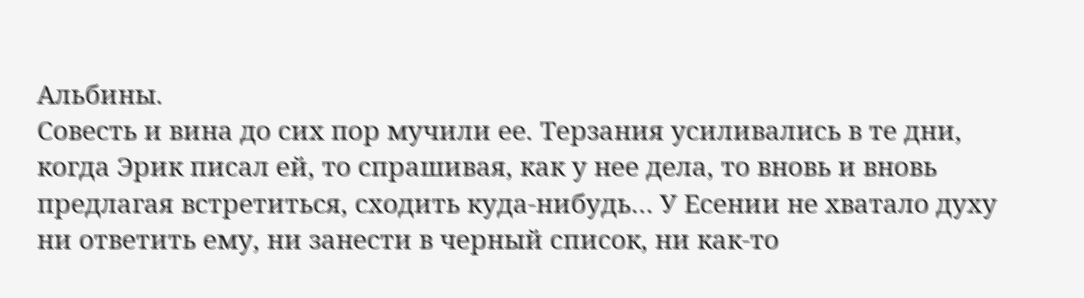Альбины.
Совесть и вина до сих пор мучили ее. Терзания усиливались в те дни, когда Эрик писал ей, то спрашивая, как у нее дела, то вновь и вновь предлагая встретиться, сходить куда-нибудь… У Есении не хватало духу ни ответить ему, ни занести в черный список, ни как-то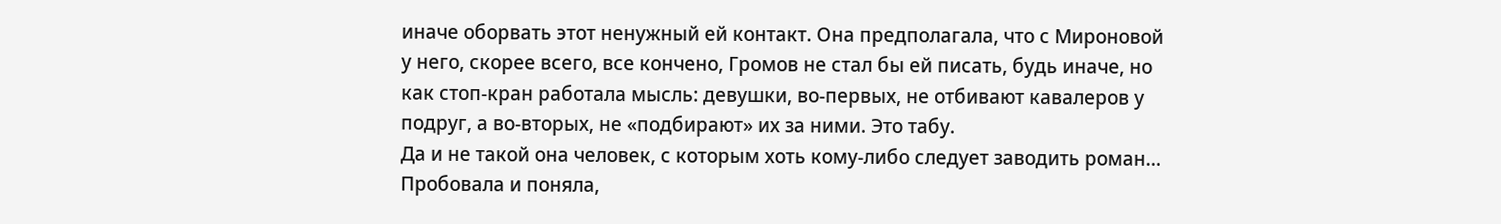иначе оборвать этот ненужный ей контакт. Она предполагала, что с Мироновой у него, скорее всего, все кончено, Громов не стал бы ей писать, будь иначе, но как стоп-кран работала мысль: девушки, во-первых, не отбивают кавалеров у подруг, а во-вторых, не «подбирают» их за ними. Это табу.
Да и не такой она человек, с которым хоть кому-либо следует заводить роман… Пробовала и поняла,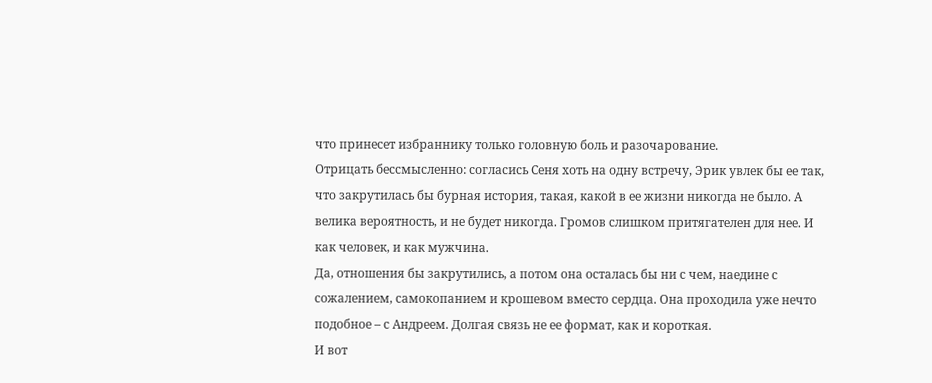что принесет избраннику только головную боль и разочарование.
Отрицать бессмысленно: согласись Сеня хоть на одну встречу, Эрик увлек бы ее так, что закрутилась бы бурная история, такая, какой в ее жизни никогда не было. А велика вероятность, и не будет никогда. Громов слишком притягателен для нее. И как человек, и как мужчина.
Да, отношения бы закрутились, а потом она осталась бы ни с чем, наедине с сожалением, самокопанием и крошевом вместо сердца. Она проходила уже нечто подобное – с Андреем. Долгая связь не ее формат, как и короткая.
И вот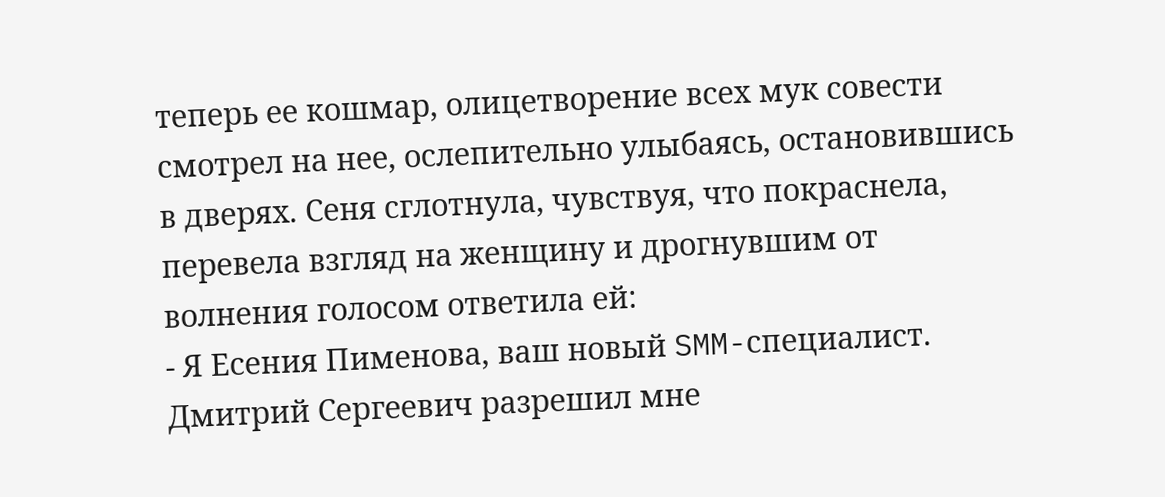теперь ее кошмар, олицетворение всех мук совести смотрел на нее, ослепительно улыбаясь, остановившись в дверях. Сеня сглотнула, чувствуя, что покраснела, перевела взгляд на женщину и дрогнувшим от волнения голосом ответила ей:
- Я Есения Пименова, ваш новый SMM-специалист. Дмитрий Сергеевич разрешил мне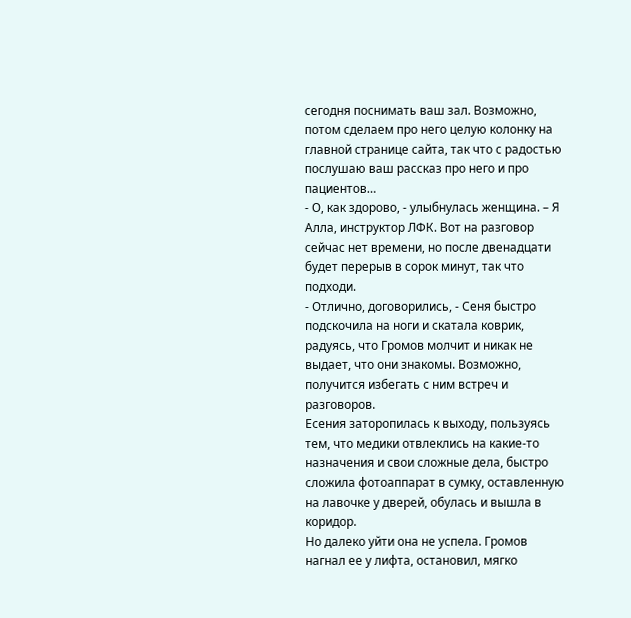сегодня поснимать ваш зал. Возможно, потом сделаем про него целую колонку на главной странице сайта, так что с радостью послушаю ваш рассказ про него и про пациентов…
- О, как здорово, - улыбнулась женщина. – Я Алла, инструктор ЛФК. Вот на разговор сейчас нет времени, но после двенадцати будет перерыв в сорок минут, так что подходи.
- Отлично, договорились, - Сеня быстро подскочила на ноги и скатала коврик, радуясь, что Громов молчит и никак не выдает, что они знакомы. Возможно, получится избегать с ним встреч и разговоров.
Есения заторопилась к выходу, пользуясь тем, что медики отвлеклись на какие-то назначения и свои сложные дела, быстро сложила фотоаппарат в сумку, оставленную на лавочке у дверей, обулась и вышла в коридор.
Но далеко уйти она не успела. Громов нагнал ее у лифта, остановил, мягко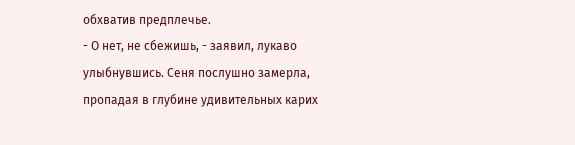обхватив предплечье.
- О нет, не сбежишь, - заявил, лукаво улыбнувшись. Сеня послушно замерла, пропадая в глубине удивительных карих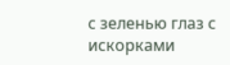с зеленью глаз с искорками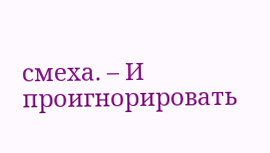смеха. – И проигнорировать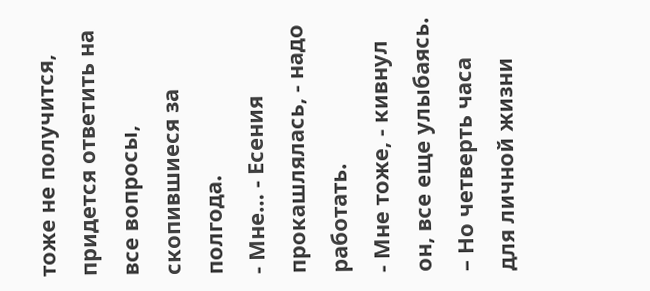тоже не получится, придется ответить на все вопросы, скопившиеся за полгода.
- Мне… - Есения прокашлялась, - надо работать.
- Мне тоже, - кивнул он, все еще улыбаясь. – Но четверть часа для личной жизни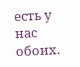есть у нас обоих.